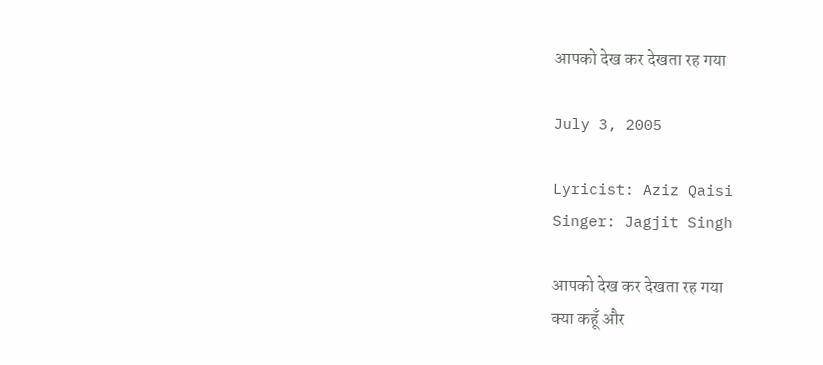आपको देख कर देखता रह गया

July 3, 2005

Lyricist: Aziz Qaisi
Singer: Jagjit Singh

आपको देख कर देखता रह गया
क्या कहूँ और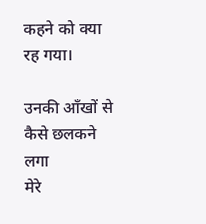कहने को क्या रह गया।

उनकी आँखों से कैसे छलकने लगा
मेरे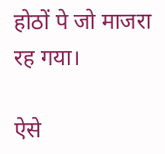होठों पे जो माजरा रह गया।

ऐसे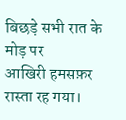बिछड़े सभी रात के मोड़ पर
आखिरी हमसफ़र रास्ता रह गया।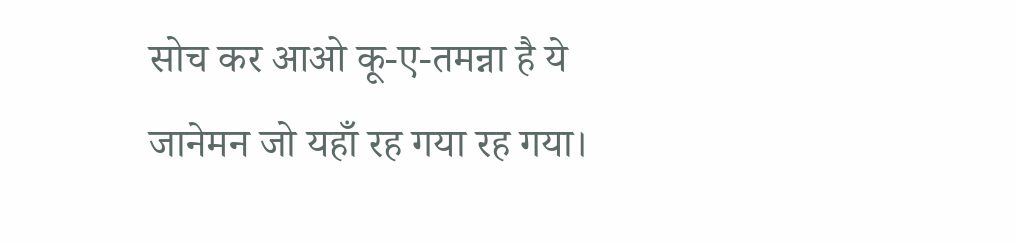सोच कर आओ कू-ए-तमन्ना है ये
जानेमन जो यहाँ रह गया रह गया।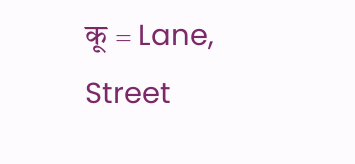कू = Lane, Street